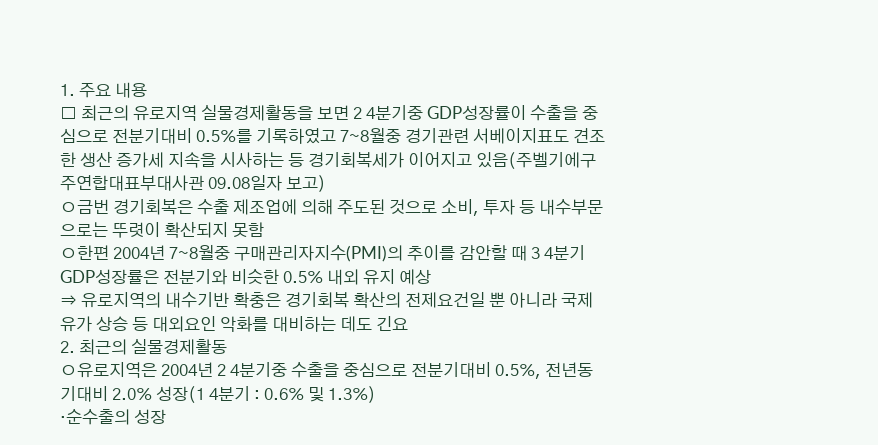1. 주요 내용
□ 최근의 유로지역 실물경제활동을 보면 2 4분기중 GDP성장률이 수출을 중심으로 전분기대비 0.5%를 기록하였고 7∼8월중 경기관련 서베이지표도 견조한 생산 증가세 지속을 시사하는 등 경기회복세가 이어지고 있음(주벨기에구주연합대표부대사관 09.08일자 보고)
ㅇ금번 경기회복은 수출 제조업에 의해 주도된 것으로 소비, 투자 등 내수부문으로는 뚜렷이 확산되지 못함
ㅇ한편 2004년 7∼8월중 구매관리자지수(PMI)의 추이를 감안할 때 3 4분기 GDP성장률은 전분기와 비슷한 0.5% 내외 유지 예상
⇒ 유로지역의 내수기반 확충은 경기회복 확산의 전제요건일 뿐 아니라 국제유가 상승 등 대외요인 악화를 대비하는 데도 긴요
2. 최근의 실물경제활동
ㅇ유로지역은 2004년 2 4분기중 수출을 중심으로 전분기대비 0.5%, 전년동기대비 2.0% 성장(1 4분기 : 0.6% 및 1.3%)
·순수출의 성장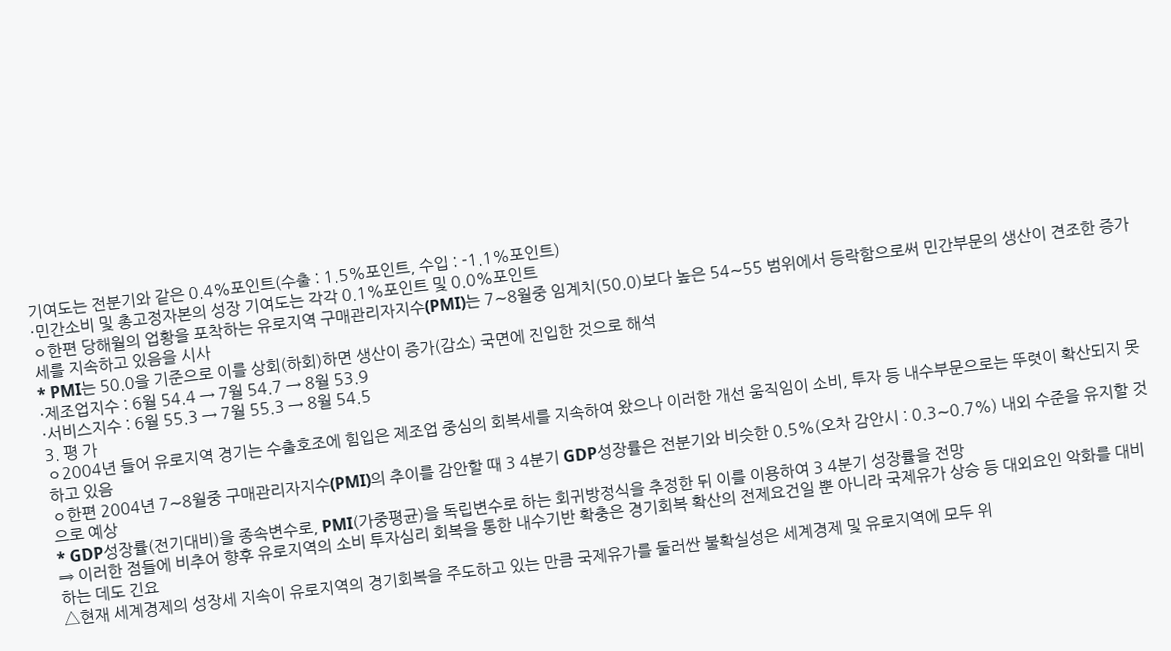기여도는 전분기와 같은 0.4%포인트(수출 : 1.5%포인트, 수입 : -1.1%포인트)
·민간소비 및 총고정자본의 성장 기여도는 각각 0.1%포인트 및 0.0%포인트
ㅇ한편 당해월의 업황을 포착하는 유로지역 구매관리자지수(PMI)는 7∼8월중 임계치(50.0)보다 높은 54∼55 범위에서 등락함으로써 민간부문의 생산이 견조한 증가세를 지속하고 있음을 시사
* PMI는 50.0을 기준으로 이를 상회(하회)하면 생산이 증가(감소) 국면에 진입한 것으로 해석
·제조업지수 : 6월 54.4 → 7월 54.7 → 8월 53.9
·서비스지수 : 6월 55.3 → 7월 55.3 → 8월 54.5
3. 평 가
ㅇ2004년 들어 유로지역 경기는 수출호조에 힘입은 제조업 중심의 회복세를 지속하여 왔으나 이러한 개선 움직임이 소비, 투자 등 내수부문으로는 뚜렷이 확산되지 못하고 있음
ㅇ한편 2004년 7∼8월중 구매관리자지수(PMI)의 추이를 감안할 때 3 4분기 GDP성장률은 전분기와 비슷한 0.5%(오차 감안시 : 0.3∼0.7%) 내외 수준을 유지할 것으로 예상
* GDP성장률(전기대비)을 종속변수로, PMI(가중평균)을 독립변수로 하는 회귀방정식을 추정한 뒤 이를 이용하여 3 4분기 성장률을 전망
⇒ 이러한 점들에 비추어 향후 유로지역의 소비 투자심리 회복을 통한 내수기반 확충은 경기회복 확산의 전제요건일 뿐 아니라 국제유가 상승 등 대외요인 악화를 대비하는 데도 긴요
△현재 세계경제의 성장세 지속이 유로지역의 경기회복을 주도하고 있는 만큼 국제유가를 둘러싼 불확실성은 세계경제 및 유로지역에 모두 위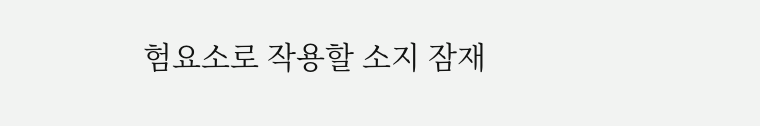험요소로 작용할 소지 잠재